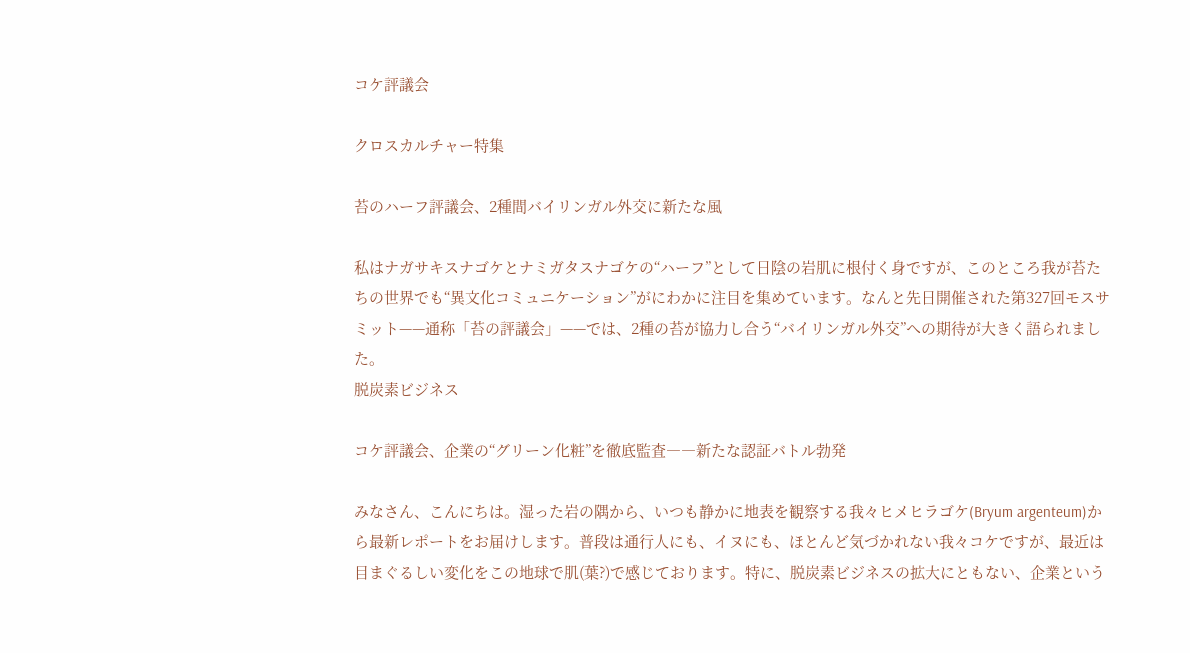コケ評議会

クロスカルチャー特集

苔のハーフ評議会、2種間バイリンガル外交に新たな風

私はナガサキスナゴケとナミガタスナゴケの“ハーフ”として日陰の岩肌に根付く身ですが、このところ我が苔たちの世界でも“異文化コミュニケーション”がにわかに注目を集めています。なんと先日開催された第327回モスサミット——通称「苔の評議会」——では、2種の苔が協力し合う“バイリンガル外交”への期待が大きく語られました。
脱炭素ビジネス

コケ評議会、企業の“グリーン化粧”を徹底監査――新たな認証バトル勃発

みなさん、こんにちは。湿った岩の隅から、いつも静かに地表を観察する我々ヒメヒラゴケ(Bryum argenteum)から最新レポートをお届けします。普段は通行人にも、イヌにも、ほとんど気づかれない我々コケですが、最近は目まぐるしい変化をこの地球で肌(葉?)で感じております。特に、脱炭素ビジネスの拡大にともない、企業という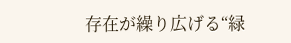存在が繰り広げる“緑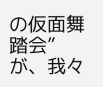の仮面舞踏会”が、我々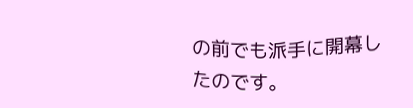の前でも派手に開幕したのです。